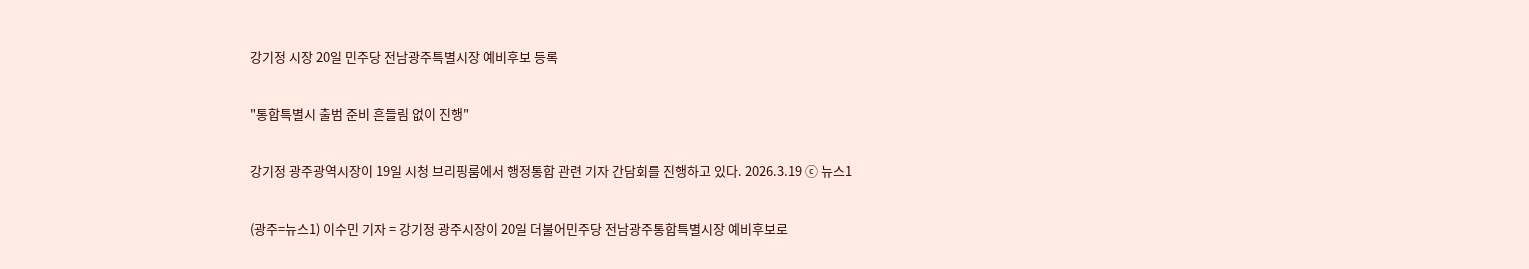강기정 시장 20일 민주당 전남광주특별시장 예비후보 등록

"통합특별시 출범 준비 흔들림 없이 진행"

강기정 광주광역시장이 19일 시청 브리핑룸에서 행정통합 관련 기자 간담회를 진행하고 있다. 2026.3.19 ⓒ 뉴스1

(광주=뉴스1) 이수민 기자 = 강기정 광주시장이 20일 더불어민주당 전남광주통합특별시장 예비후보로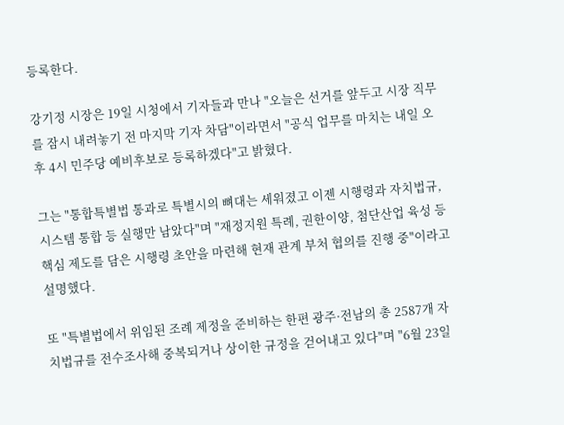등록한다.

강기정 시장은 19일 시청에서 기자들과 만나 "오늘은 선거를 앞두고 시장 직무를 잠시 내려놓기 전 마지막 기자 차담"이라면서 "공식 업무를 마치는 내일 오후 4시 민주당 예비후보로 등록하겠다"고 밝혔다.

그는 "통합특별법 통과로 특별시의 뼈대는 세워졌고 이젠 시행령과 자치법규, 시스템 통합 등 실행만 남았다"며 "재정지원 특례, 권한이양, 첨단산업 육성 등 핵심 제도를 담은 시행령 초안을 마련해 현재 관계 부처 협의를 진행 중"이라고 설명했다.

또 "특별법에서 위임된 조례 제정을 준비하는 한편 광주·전남의 총 2587개 자치법규를 전수조사해 중복되거나 상이한 규정을 걷어내고 있다"며 "6월 23일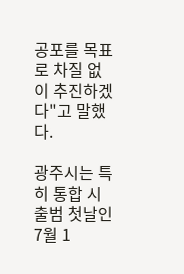공포를 목표로 차질 없이 추진하겠다"고 말했다.

광주시는 특히 통합 시 출범 첫날인 7월 1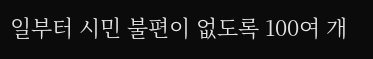일부터 시민 불편이 없도록 100여 개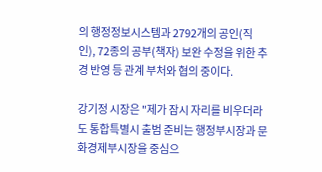의 행정정보시스템과 2792개의 공인(직인), 72종의 공부(책자) 보완 수정을 위한 추경 반영 등 관계 부처와 협의 중이다.

강기정 시장은 "제가 잠시 자리를 비우더라도 통합특별시 출범 준비는 행정부시장과 문화경제부시장을 중심으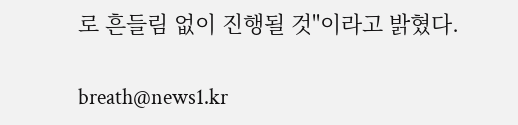로 흔들림 없이 진행될 것"이라고 밝혔다.

breath@news1.kr